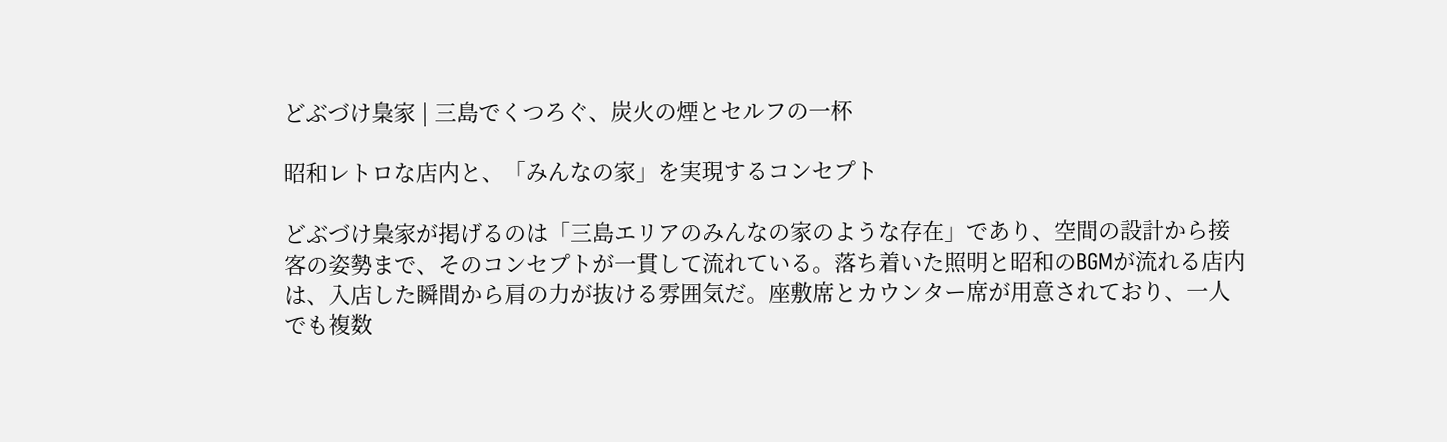どぶづけ梟家 | 三島でくつろぐ、炭火の煙とセルフの一杯

昭和レトロな店内と、「みんなの家」を実現するコンセプト

どぶづけ梟家が掲げるのは「三島エリアのみんなの家のような存在」であり、空間の設計から接客の姿勢まで、そのコンセプトが一貫して流れている。落ち着いた照明と昭和のBGMが流れる店内は、入店した瞬間から肩の力が抜ける雰囲気だ。座敷席とカウンター席が用意されており、一人でも複数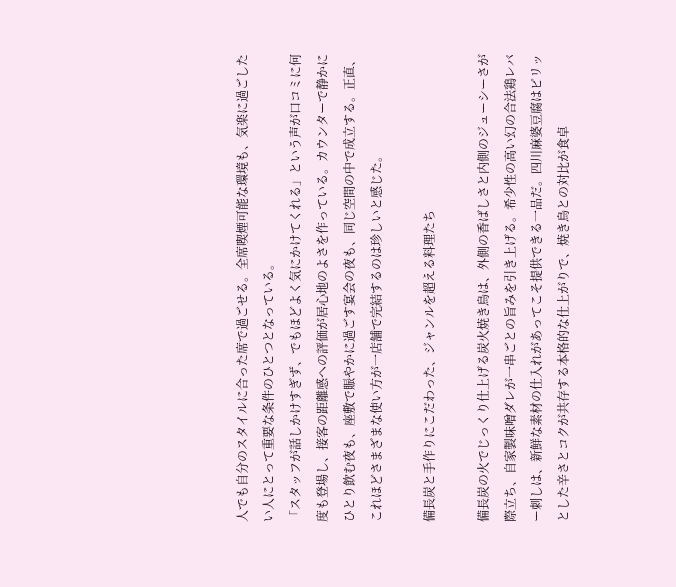人でも自分のスタイルに合った席で過ごせる。全席喫煙可能な環境も、気楽に過ごしたい人にとって重要な条件のひとつとなっている。
「スタッフが話しかけすぎず、でもほどよく気にかけてくれる」という声が口コミに何度も登場し、接客の距離感への評価が居心地のよさを作っている。カウンターで静かにひとり飲む夜も、座敷で賑やかに過ごす宴会の夜も、同じ空間の中で成立する。正直、これほどさまざまな使い方が一店舗で完結するのは珍しいと感じた。

備長炭と手作りにこだわった、ジャンルを超える料理たち

備長炭の火でじっくり仕上げる炭火焼き鳥は、外側の香ばしさと内側のジューシーさが際立ち、自家製味噌ダレが一串ごとの旨みを引き上げる。希少性の高い幻の合法鶏レバー刺しは、新鮮な素材の仕入れがあってこそ提供できる一品だ。四川麻婆豆腐はピリッとした辛さとコクが共存する本格的な仕上がりで、焼き鳥との対比が食卓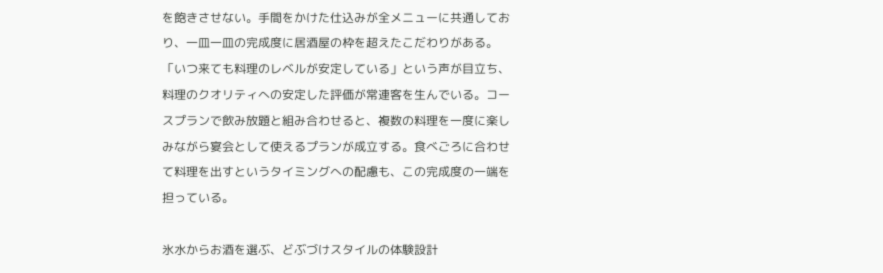を飽きさせない。手間をかけた仕込みが全メニューに共通しており、一皿一皿の完成度に居酒屋の枠を超えたこだわりがある。
「いつ来ても料理のレベルが安定している」という声が目立ち、料理のクオリティへの安定した評価が常連客を生んでいる。コースプランで飲み放題と組み合わせると、複数の料理を一度に楽しみながら宴会として使えるプランが成立する。食べごろに合わせて料理を出すというタイミングへの配慮も、この完成度の一端を担っている。

氷水からお酒を選ぶ、どぶづけスタイルの体験設計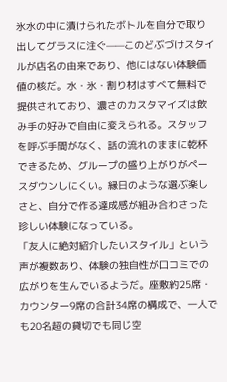氷水の中に漬けられたボトルを自分で取り出してグラスに注ぐ——このどぶづけスタイルが店名の由来であり、他にはない体験価値の核だ。水・氷・割り材はすべて無料で提供されており、濃さのカスタマイズは飲み手の好みで自由に変えられる。スタッフを呼ぶ手間がなく、話の流れのままに乾杯できるため、グループの盛り上がりがペースダウンしにくい。縁日のような選ぶ楽しさと、自分で作る達成感が組み合わさった珍しい体験になっている。
「友人に絶対紹介したいスタイル」という声が複数あり、体験の独自性が口コミでの広がりを生んでいるようだ。座敷約25席・カウンター9席の合計34席の構成で、一人でも20名超の貸切でも同じ空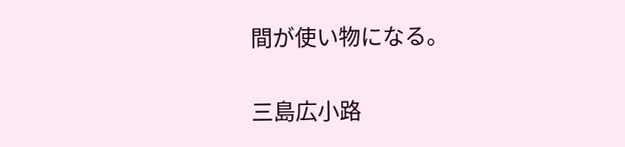間が使い物になる。

三島広小路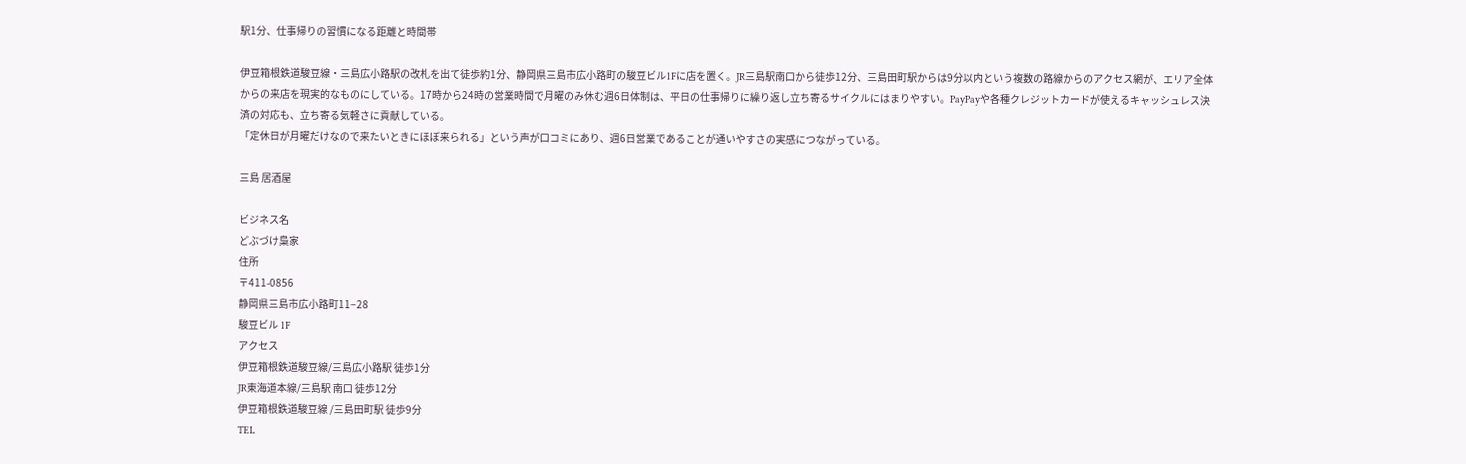駅1分、仕事帰りの習慣になる距離と時間帯

伊豆箱根鉄道駿豆線・三島広小路駅の改札を出て徒歩約1分、静岡県三島市広小路町の駿豆ビル1Fに店を置く。JR三島駅南口から徒歩12分、三島田町駅からは9分以内という複数の路線からのアクセス網が、エリア全体からの来店を現実的なものにしている。17時から24時の営業時間で月曜のみ休む週6日体制は、平日の仕事帰りに繰り返し立ち寄るサイクルにはまりやすい。PayPayや各種クレジットカードが使えるキャッシュレス決済の対応も、立ち寄る気軽さに貢献している。
「定休日が月曜だけなので来たいときにほぼ来られる」という声が口コミにあり、週6日営業であることが通いやすさの実感につながっている。

三島 居酒屋

ビジネス名
どぶづけ梟家
住所
〒411-0856
静岡県三島市広小路町11−28
駿豆ビル 1F
アクセス
伊豆箱根鉄道駿豆線/三島広小路駅 徒歩1分
JR東海道本線/三島駅 南口 徒歩12分
伊豆箱根鉄道駿豆線 /三島田町駅 徒歩9分
TEL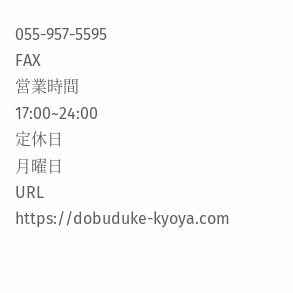055-957-5595
FAX
営業時間
17:00~24:00
定休日
月曜日
URL
https://dobuduke-kyoya.com